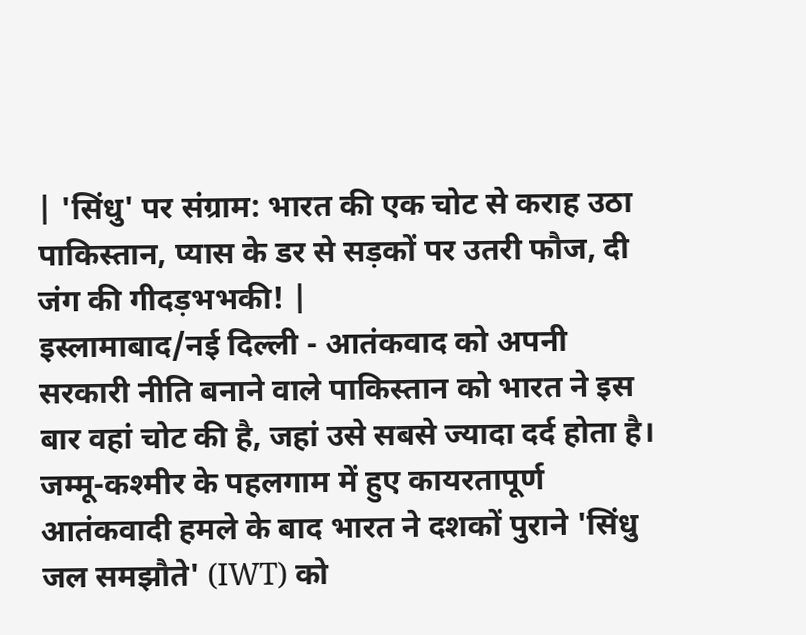| 'सिंधु' पर संग्राम: भारत की एक चोट से कराह उठा पाकिस्तान, प्यास के डर से सड़कों पर उतरी फौज, दी जंग की गीदड़भभकी! |
इस्लामाबाद/नई दिल्ली - आतंकवाद को अपनी सरकारी नीति बनाने वाले पाकिस्तान को भारत ने इस बार वहां चोट की है, जहां उसे सबसे ज्यादा दर्द होता है। जम्मू-कश्मीर के पहलगाम में हुए कायरतापूर्ण आतंकवादी हमले के बाद भारत ने दशकों पुराने 'सिंधु जल समझौते' (IWT) को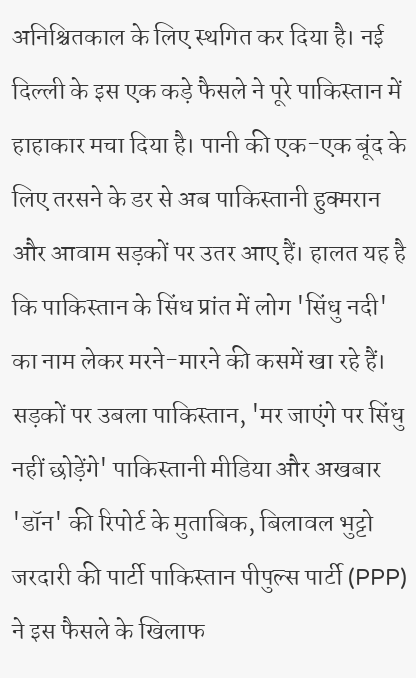अनिश्चितकाल के लिए स्थगित कर दिया है। नई दिल्ली के इस एक कड़े फैसले ने पूरे पाकिस्तान में हाहाकार मचा दिया है। पानी की एक-एक बूंद के लिए तरसने के डर से अब पाकिस्तानी हुक्मरान और आवाम सड़कों पर उतर आए हैं। हालत यह है कि पाकिस्तान के सिंध प्रांत में लोग 'सिंधु नदी' का नाम लेकर मरने-मारने की कसमें खा रहे हैं।
सड़कों पर उबला पाकिस्तान, 'मर जाएंगे पर सिंधु नहीं छोड़ेंगे' पाकिस्तानी मीडिया और अखबार 'डॉन' की रिपोर्ट के मुताबिक, बिलावल भुट्टो जरदारी की पार्टी पाकिस्तान पीपुल्स पार्टी (PPP) ने इस फैसले के खिलाफ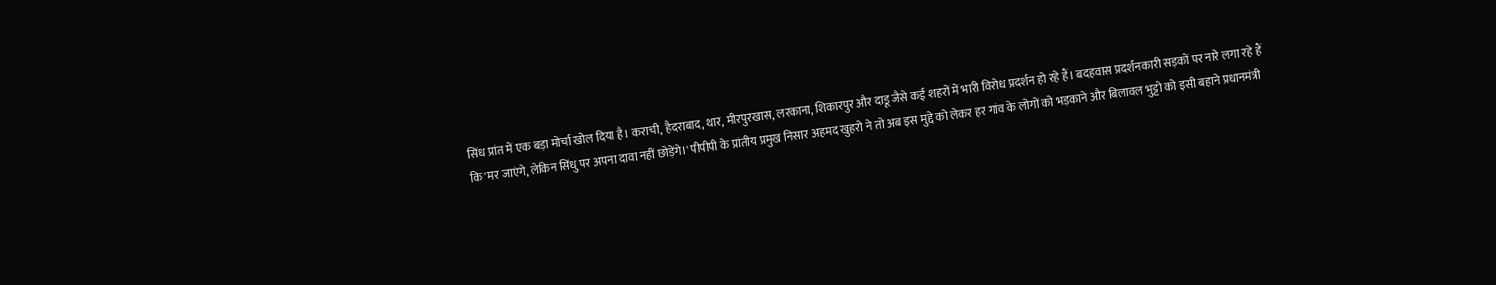सिंध प्रांत में एक बड़ा मोर्चा खोल दिया है। कराची, हैदराबाद, थार, मीरपुरखास, लरकाना, शिकारपुर और दाडू जैसे कई शहरों में भारी विरोध प्रदर्शन हो रहे हैं। बदहवास प्रदर्शनकारी सड़कों पर नारे लगा रहे हैं कि 'मर जाएंगे, लेकिन सिंधु पर अपना दावा नहीं छोड़ेंगे।' पीपीपी के प्रांतीय प्रमुख निसार अहमद खुहरो ने तो अब इस मुद्दे को लेकर हर गांव के लोगों को भड़काने और बिलावल भुट्टो को इसी बहाने प्रधानमंत्री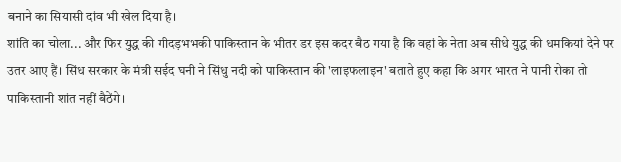बनाने का सियासी दांव भी खेल दिया है।
शांति का चोला... और फिर युद्ध की गीदड़भभकी पाकिस्तान के भीतर डर इस कदर बैठ गया है कि वहां के नेता अब सीधे युद्ध की धमकियां देने पर उतर आए हैं। सिंध सरकार के मंत्री सईद घनी ने सिंधु नदी को पाकिस्तान की 'लाइफलाइन' बताते हुए कहा कि अगर भारत ने पानी रोका तो पाकिस्तानी शांत नहीं बैठेंगे।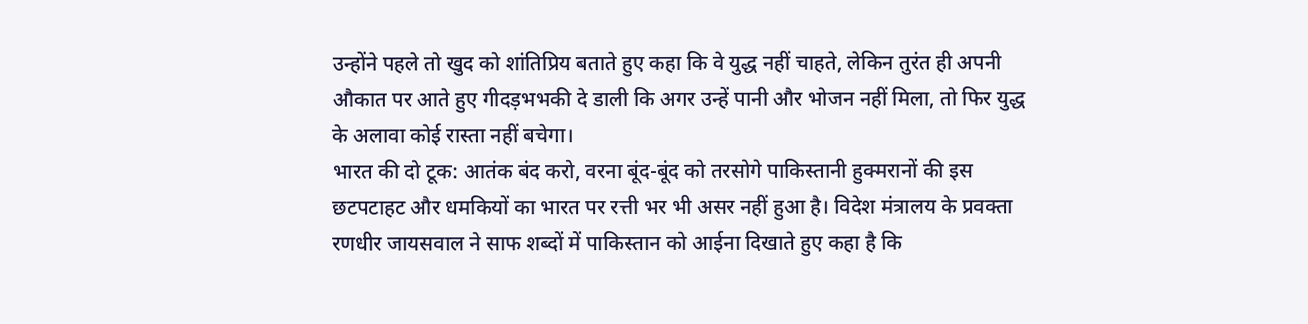उन्होंने पहले तो खुद को शांतिप्रिय बताते हुए कहा कि वे युद्ध नहीं चाहते, लेकिन तुरंत ही अपनी औकात पर आते हुए गीदड़भभकी दे डाली कि अगर उन्हें पानी और भोजन नहीं मिला, तो फिर युद्ध के अलावा कोई रास्ता नहीं बचेगा।
भारत की दो टूक: आतंक बंद करो, वरना बूंद-बूंद को तरसोगे पाकिस्तानी हुक्मरानों की इस छटपटाहट और धमकियों का भारत पर रत्ती भर भी असर नहीं हुआ है। विदेश मंत्रालय के प्रवक्ता रणधीर जायसवाल ने साफ शब्दों में पाकिस्तान को आईना दिखाते हुए कहा है कि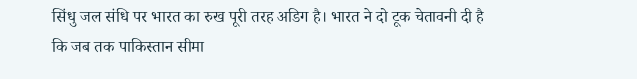सिंधु जल संधि पर भारत का रुख पूरी तरह अडिग है। भारत ने दो टूक चेतावनी दी है कि जब तक पाकिस्तान सीमा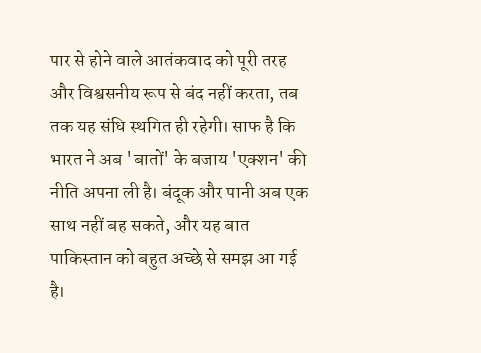पार से होने वाले आतंकवाद को पूरी तरह और विश्वसनीय रूप से बंद नहीं करता, तब तक यह संधि स्थगित ही रहेगी। साफ है कि भारत ने अब 'बातों' के बजाय 'एक्शन' की नीति अपना ली है। बंदूक और पानी अब एक साथ नहीं बह सकते, और यह बात पाकिस्तान को बहुत अच्छे से समझ आ गई है।